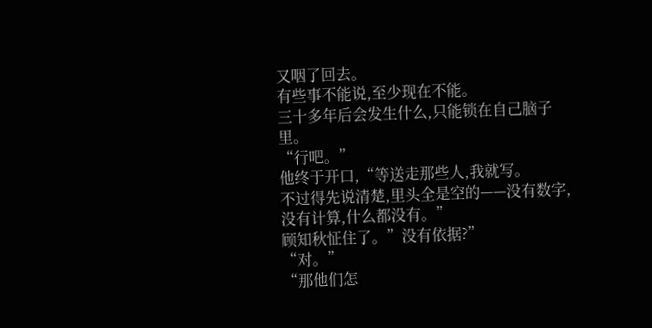又咽了回去。
有些事不能说,至少现在不能。
三十多年后会发生什么,只能锁在自己脑子里。
“行吧。”
他终于开口,“等送走那些人,我就写。
不过得先说清楚,里头全是空的——没有数字,没有计算,什么都没有。”
顾知秋怔住了。”没有依据?”
“对。”
“那他们怎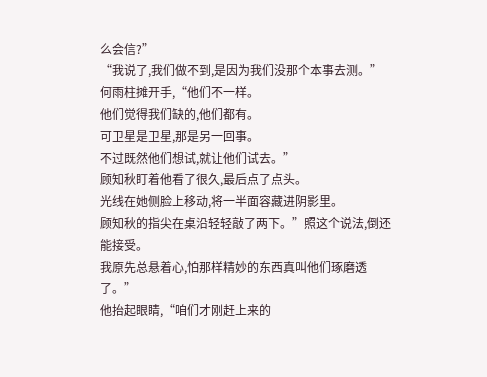么会信?”
“我说了,我们做不到,是因为我们没那个本事去测。”
何雨柱摊开手,“他们不一样。
他们觉得我们缺的,他们都有。
可卫星是卫星,那是另一回事。
不过既然他们想试,就让他们试去。”
顾知秋盯着他看了很久,最后点了点头。
光线在她侧脸上移动,将一半面容藏进阴影里。
顾知秋的指尖在桌沿轻轻敲了两下。”照这个说法,倒还能接受。
我原先总悬着心,怕那样精妙的东西真叫他们琢磨透了。”
他抬起眼睛,“咱们才刚赶上来的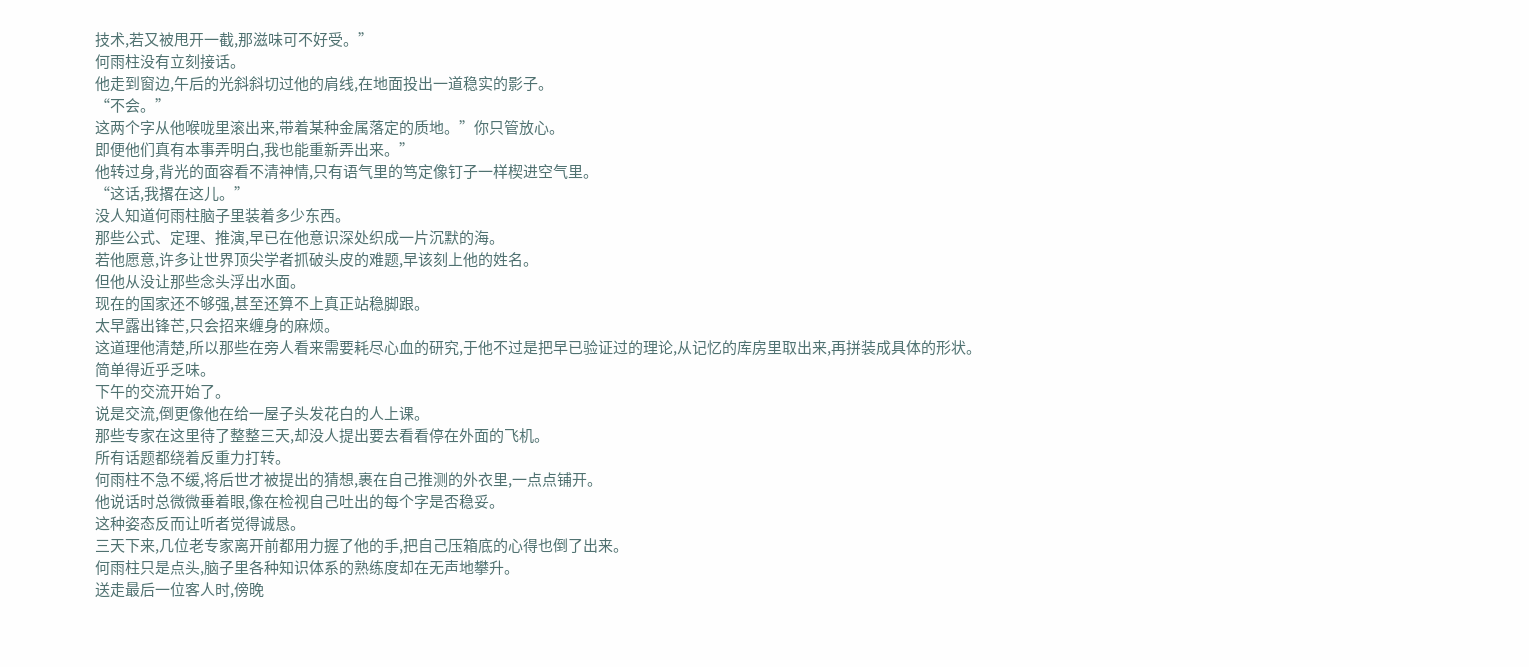技术,若又被甩开一截,那滋味可不好受。”
何雨柱没有立刻接话。
他走到窗边,午后的光斜斜切过他的肩线,在地面投出一道稳实的影子。
“不会。”
这两个字从他喉咙里滚出来,带着某种金属落定的质地。”你只管放心。
即便他们真有本事弄明白,我也能重新弄出来。”
他转过身,背光的面容看不清神情,只有语气里的笃定像钉子一样楔进空气里。
“这话,我撂在这儿。”
没人知道何雨柱脑子里装着多少东西。
那些公式、定理、推演,早已在他意识深处织成一片沉默的海。
若他愿意,许多让世界顶尖学者抓破头皮的难题,早该刻上他的姓名。
但他从没让那些念头浮出水面。
现在的国家还不够强,甚至还算不上真正站稳脚跟。
太早露出锋芒,只会招来缠身的麻烦。
这道理他清楚,所以那些在旁人看来需要耗尽心血的研究,于他不过是把早已验证过的理论,从记忆的库房里取出来,再拼装成具体的形状。
简单得近乎乏味。
下午的交流开始了。
说是交流,倒更像他在给一屋子头发花白的人上课。
那些专家在这里待了整整三天,却没人提出要去看看停在外面的飞机。
所有话题都绕着反重力打转。
何雨柱不急不缓,将后世才被提出的猜想,裹在自己推测的外衣里,一点点铺开。
他说话时总微微垂着眼,像在检视自己吐出的每个字是否稳妥。
这种姿态反而让听者觉得诚恳。
三天下来,几位老专家离开前都用力握了他的手,把自己压箱底的心得也倒了出来。
何雨柱只是点头,脑子里各种知识体系的熟练度却在无声地攀升。
送走最后一位客人时,傍晚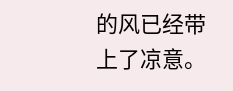的风已经带上了凉意。